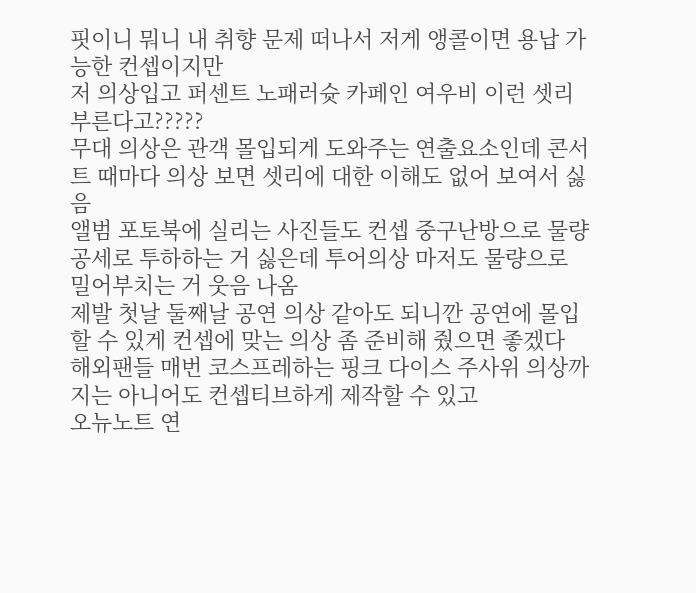핏이니 뭐니 내 취향 문제 떠나서 저게 앵콜이면 용납 가능한 컨셉이지만
저 의상입고 퍼센트 노패러슛 카페인 여우비 이런 셋리 부른다고?????
무대 의상은 관객 몰입되게 도와주는 연출요소인데 콘서트 때마다 의상 보면 셋리에 대한 이해도 없어 보여서 싫음
앨범 포토북에 실리는 사진들도 컨셉 중구난방으로 물량공세로 투하하는 거 싫은데 투어의상 마저도 물량으로 밀어부치는 거 웃음 나옴
제발 첫날 둘째날 공연 의상 같아도 되니깐 공연에 몰입할 수 있게 컨셉에 맞는 의상 좀 준비해 줬으면 좋겠다
해외팬들 매번 코스프레하는 핑크 다이스 주사위 의상까지는 아니어도 컨셉티브하게 제작할 수 있고
오뉴노트 연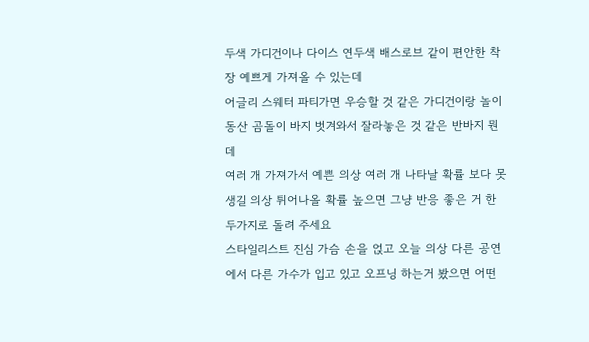두색 가디건이나 다이스 연두색 배스로브 같이 편안한 착장 예쁘게 가져올 수 있는데
어글리 스웨터 파티가면 우승할 것 같은 가디건이랑 놀이동산 곰돌이 바지 벗겨와서 잘라놓은 것 같은 반바지 뭔데
여러 개 가져가서 예쁜 의상 여러 개 나타날 확률 보다 못생길 의상 튀어나올 확률 높으면 그냥 반응 좋은 거 한 두가지로 돌려 주세요
스타일리스트 진심 가슴 손을 얹고 오늘 의상 다른 공연에서 다른 가수가 입고 있고 오프닝 하는거 봤으면 어떤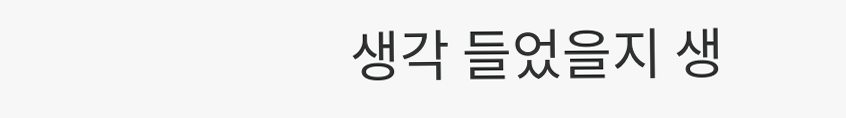생각 들었을지 생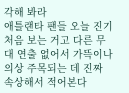각해 봐라
애틀랜타 팬들 오늘 진기 처음 보는 거고 다른 무대 연출 없어서 가뜩이나 의상 주목되는 데 진짜 속상해서 적어본다